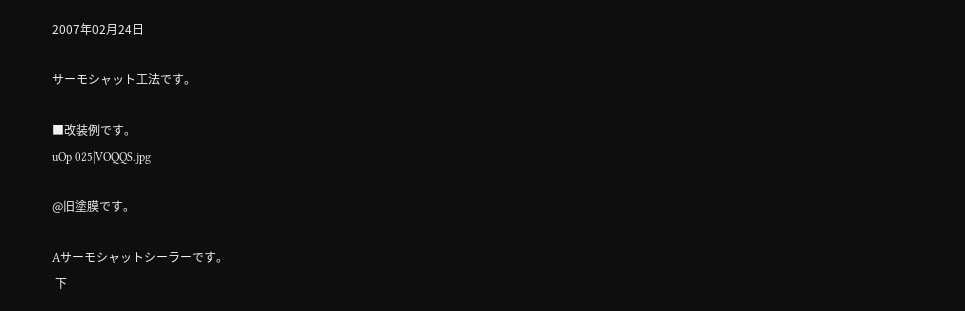2007年02月24日

サーモシャット工法です。

■改装例です。
uOp 025|VOQQS.jpg

@旧塗膜です。

Aサーモシャットシーラーです。
 下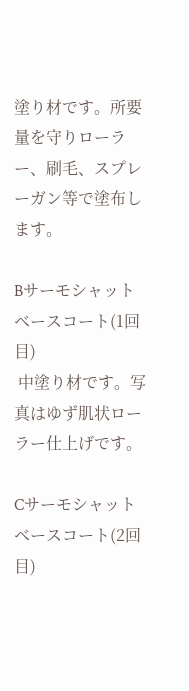塗り材です。所要量を守りローラー、刷毛、スプレーガン等で塗布します。

Bサーモシャットベースコート(1回目)
 中塗り材です。写真はゆず肌状ローラー仕上げです。

Cサーモシャットベースコート(2回目)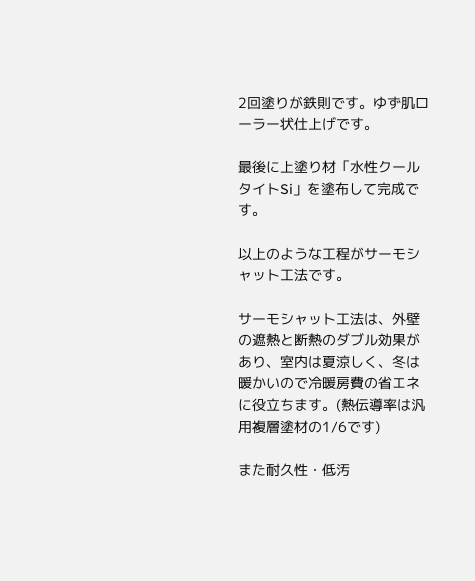2回塗りが鉄則です。ゆず肌ローラー状仕上げです。

最後に上塗り材「水性クールタイトSi」を塗布して完成です。

以上のような工程がサーモシャット工法です。

サーモシャット工法は、外壁の遮熱と断熱のダブル効果があり、室内は夏涼しく、冬は暖かいので冷暖房費の省エネに役立ちます。(熱伝導率は汎用複層塗材の1/6です)

また耐久性・低汚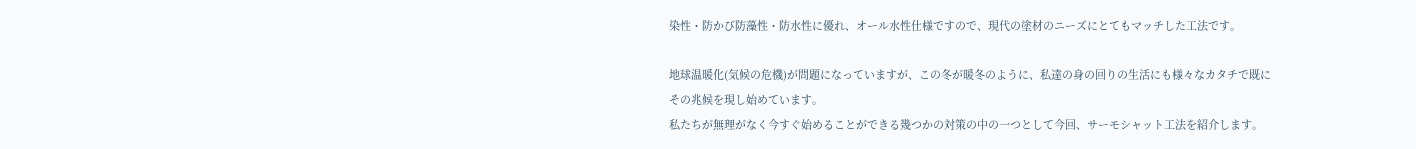染性・防かび防藻性・防水性に優れ、オール水性仕様ですので、現代の塗材のニーズにとてもマッチした工法です。

地球温暖化(気候の危機)が問題になっていますが、この冬が暖冬のように、私達の身の回りの生活にも様々なカタチで既にその兆候を現し始めています。
私たちが無理がなく今すぐ始めることができる幾つかの対策の中の一つとして今回、サーモシャット工法を紹介します。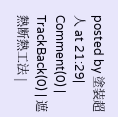posted by 塗装超人 at 21:29| Comment(0) | TrackBack(0) | 遮熱断熱工法 |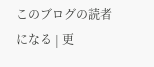このブログの読者になる | 更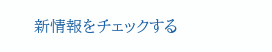新情報をチェックする